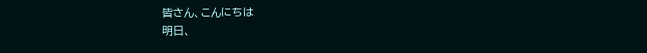皆さん、こんにちは
明日、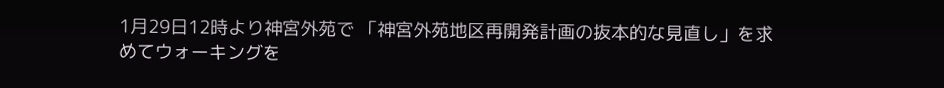1月29日12時より神宮外苑で 「神宮外苑地区再開発計画の抜本的な見直し」を求めてウォーキングを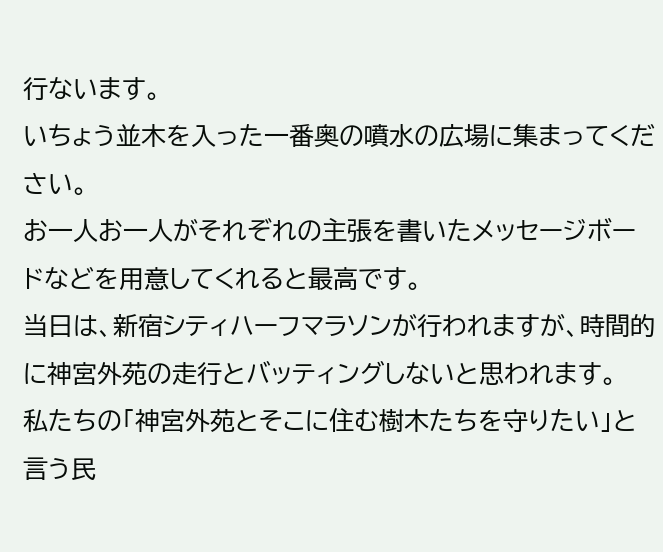行ないます。
いちょう並木を入った一番奥の噴水の広場に集まってください。
お一人お一人がそれぞれの主張を書いたメッセージボードなどを用意してくれると最高です。
当日は、新宿シティハーフマラソンが行われますが、時間的に神宮外苑の走行とバッティングしないと思われます。
私たちの「神宮外苑とそこに住む樹木たちを守りたい」と言う民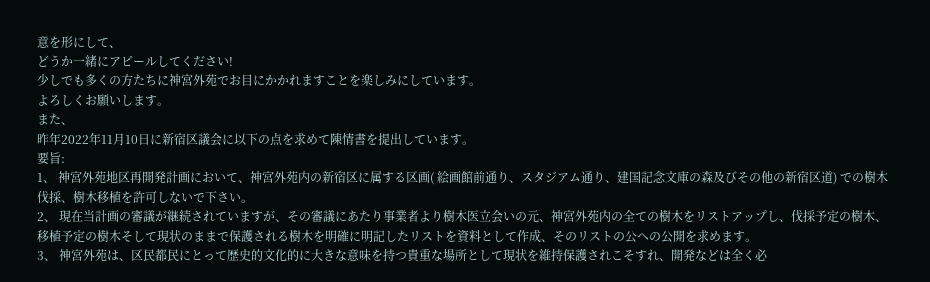意を形にして、
どうか一緒にアピールしてください!
少しでも多くの方たちに神宮外苑でお目にかかれますことを楽しみにしています。
よろしくお願いします。
また、
昨年2022年11月10日に新宿区議会に以下の点を求めて陳情書を提出しています。
要旨:
1、 神宮外苑地区再開発計画において、神宮外苑内の新宿区に属する区画( 絵画館前通り、スタジアム通り、建国記念文庫の森及びその他の新宿区道) での樹木伐採、樹木移植を許可しないで下さい。
2、 現在当計画の審議が継続されていますが、その審議にあたり事業者より樹木医立会いの元、神宮外苑内の全ての樹木をリストアップし、伐採予定の樹木、移植予定の樹木そして現状のままで保護される樹木を明確に明記したリストを資料として作成、そのリストの公への公開を求めます。
3、 神宮外苑は、区民都民にとって歴史的文化的に大きな意味を持つ貴重な場所として現状を維持保護されこそすれ、開発などは全く必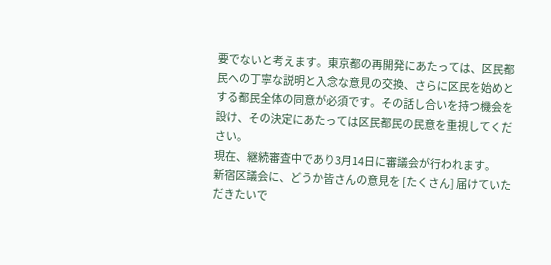要でないと考えます。東京都の再開発にあたっては、区民都民への丁寧な説明と入念な意見の交換、さらに区民を始めとする都民全体の同意が必須です。その話し合いを持つ機会を設け、その決定にあたっては区民都民の民意を重視してください。
現在、継続審査中であり3月14日に審議会が行われます。
新宿区議会に、どうか皆さんの意見を [たくさん] 届けていただきたいで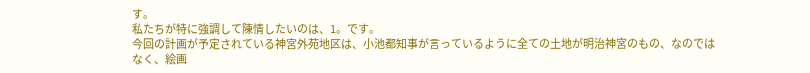す。
私たちが特に強調して陳情したいのは、1。です。
今回の計画が予定されている神宮外苑地区は、小池都知事が言っているように全ての土地が明治神宮のもの、なのではなく、絵画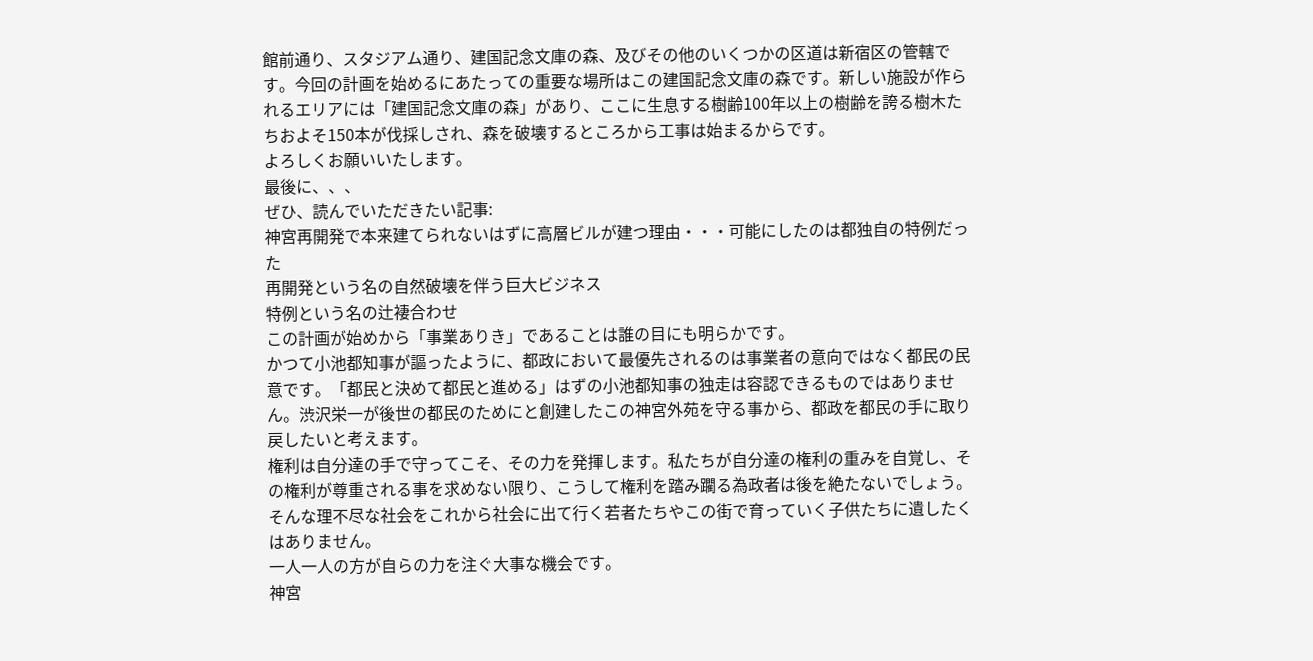館前通り、スタジアム通り、建国記念文庫の森、及びその他のいくつかの区道は新宿区の管轄です。今回の計画を始めるにあたっての重要な場所はこの建国記念文庫の森です。新しい施設が作られるエリアには「建国記念文庫の森」があり、ここに生息する樹齢100年以上の樹齢を誇る樹木たちおよそ150本が伐採しされ、森を破壊するところから工事は始まるからです。
よろしくお願いいたします。
最後に、、、
ぜひ、読んでいただきたい記事:
神宮再開発で本来建てられないはずに高層ビルが建つ理由・・・可能にしたのは都独自の特例だった
再開発という名の自然破壊を伴う巨大ビジネス
特例という名の辻褄合わせ
この計画が始めから「事業ありき」であることは誰の目にも明らかです。
かつて小池都知事が謳ったように、都政において最優先されるのは事業者の意向ではなく都民の民意です。「都民と決めて都民と進める」はずの小池都知事の独走は容認できるものではありません。渋沢栄一が後世の都民のためにと創建したこの神宮外苑を守る事から、都政を都民の手に取り戻したいと考えます。
権利は自分達の手で守ってこそ、その力を発揮します。私たちが自分達の権利の重みを自覚し、その権利が尊重される事を求めない限り、こうして権利を踏み躙る為政者は後を絶たないでしょう。
そんな理不尽な社会をこれから社会に出て行く若者たちやこの街で育っていく子供たちに遺したくはありません。
一人一人の方が自らの力を注ぐ大事な機会です。
神宮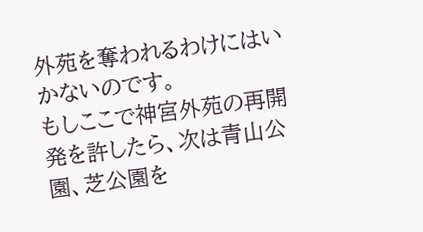外苑を奪われるわけにはいかないのです。
もしここで神宮外苑の再開発を許したら、次は青山公園、芝公園を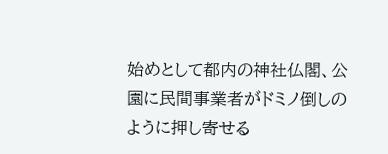始めとして都内の神社仏閣、公園に民間事業者がドミノ倒しのように押し寄せる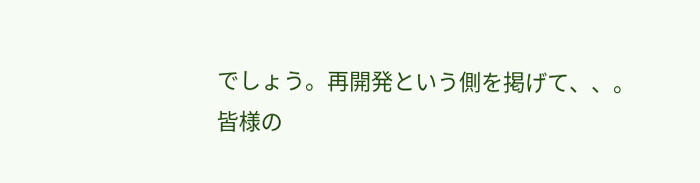でしょう。再開発という側を掲げて、、。
皆様の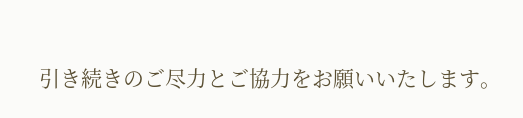引き続きのご尽力とご協力をお願いいたします。